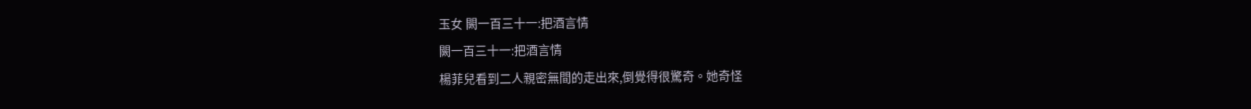玉女 闕一百三十一:把酒言情
闕一百三十一:把酒言情
楊菲兒看到二人親密無間的走出來,倒覺得很驚奇。她奇怪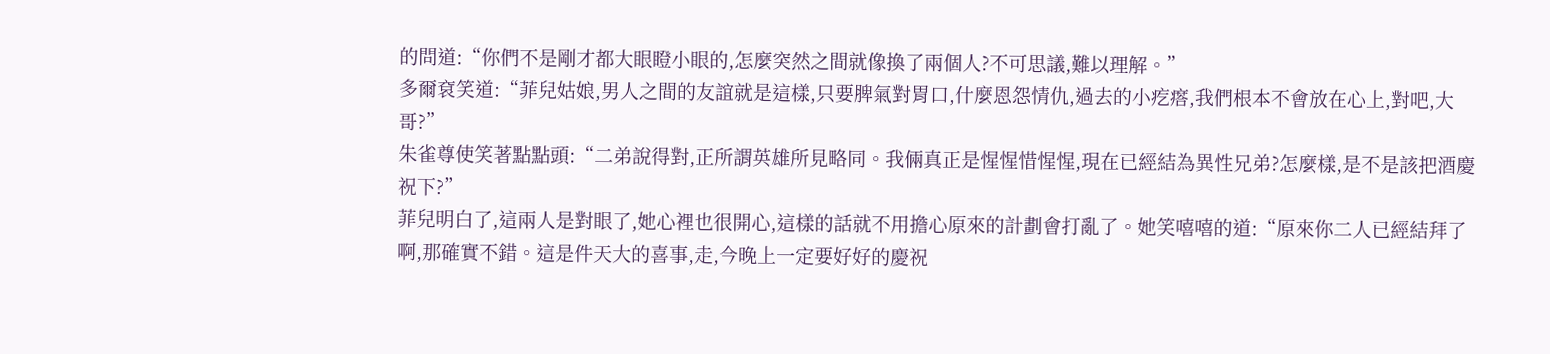的問道:“你們不是剛才都大眼瞪小眼的,怎麼突然之間就像換了兩個人?不可思議,難以理解。”
多爾袞笑道:“菲兒姑娘,男人之間的友誼就是這樣,只要脾氣對胃口,什麼恩怨情仇,過去的小疙瘩,我們根本不會放在心上,對吧,大哥?”
朱雀尊使笑著點點頭:“二弟說得對,正所謂英雄所見略同。我倆真正是惺惺惜惺惺,現在已經結為異性兄弟?怎麼樣,是不是該把酒慶祝下?”
菲兒明白了,這兩人是對眼了,她心裡也很開心,這樣的話就不用擔心原來的計劃會打亂了。她笑嘻嘻的道:“原來你二人已經結拜了啊,那確實不錯。這是件天大的喜事,走,今晚上一定要好好的慶祝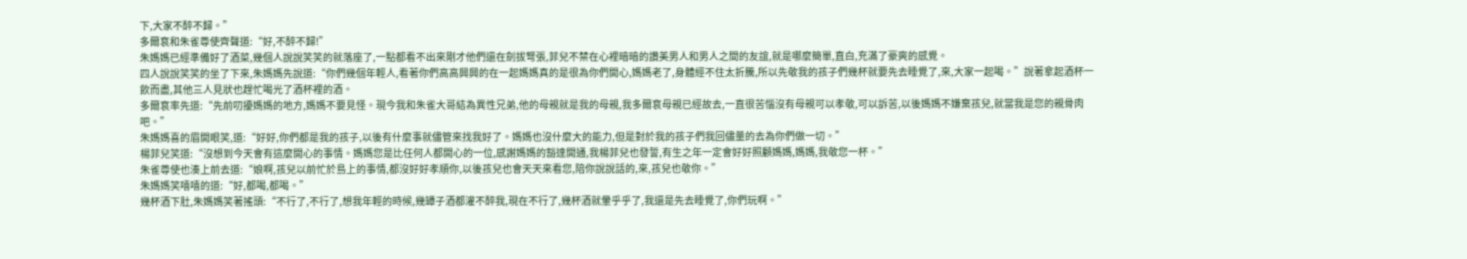下,大家不醉不歸。”
多爾袞和朱雀尊使齊聲道:“好,不醉不歸!”
朱媽媽已經準備好了酒菜,幾個人說說笑笑的就落座了,一點都看不出來剛才他們還在劍拔弩張,菲兒不禁在心裡暗暗的讚美男人和男人之間的友誼,就是哪麼簡單,直白,充滿了豪爽的感覺。
四人說說笑笑的坐了下來,朱媽媽先說道:“你們幾個年輕人,看著你們高高興興的在一起媽媽真的是很為你們開心,媽媽老了,身體經不住太折騰,所以先敬我的孩子們幾杯就要先去睡覺了,來,大家一起喝。”說著拿起酒杯一飲而盡,其他三人見狀也趕忙喝光了酒杯裡的酒。
多爾袞率先道:“先前叨擾媽媽的地方,媽媽不要見怪。現今我和朱雀大哥結為異性兄弟,他的母親就是我的母親,我多爾袞母親已經故去,一直很苦惱沒有母親可以孝敬,可以訴苦,以後媽媽不嫌棄孩兒,就當我是您的親骨肉吧。”
朱媽媽喜的眉開眼笑,道:“好好,你們都是我的孩子,以後有什麼事就儘管來找我好了。媽媽也沒什麼大的能力,但是對於我的孩子們我回儘量的去為你們做一切。”
楊菲兒笑道:“沒想到今天會有這麼開心的事情。媽媽您是比任何人都開心的一位,感謝媽媽的豁達開通,我楊菲兒也發誓,有生之年一定會好好照顧媽媽,媽媽,我敬您一杯。”
朱雀尊使也湊上前去道:“娘啊,孩兒以前忙於島上的事情,都沒好好孝順你,以後孩兒也會天天來看您,陪你說說話的,來,孩兒也敬你。”
朱媽媽笑嘻嘻的道:“好,都喝,都喝。”
幾杯酒下肚,朱媽媽笑著搖頭:“不行了,不行了,想我年輕的時候,幾罈子酒都灌不醉我,現在不行了,幾杯酒就暈乎乎了,我還是先去睡覺了,你們玩啊。”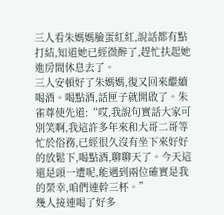三人看朱媽媽臉蛋紅紅,說話都有點打結,知道她已經微醉了,趕忙扶起她進房間休息去了。
三人安頓好了朱媽媽,復又回來繼續喝酒。喝點酒,話匣子就開啟了。朱雀尊使先道:“哎,我說句實話大家可別笑啊,我這許多年來和大哥二哥等忙於俗務,已經很久沒有坐下來好好的放鬆下,喝點酒,聊聊天了。今天這還是頭一遭呢,能遇到兩位確實是我的榮幸,咱們連幹三杯。”
幾人接連喝了好多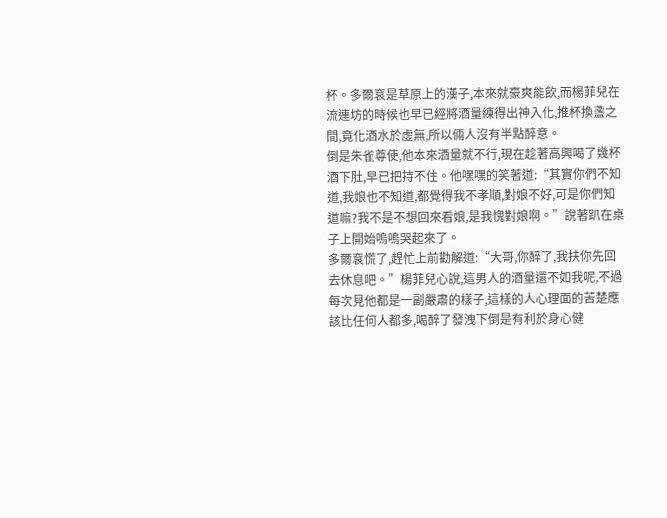杯。多爾袞是草原上的漢子,本來就豪爽能飲,而楊菲兒在流連坊的時候也早已經將酒量練得出神入化,推杯換盞之間,竟化酒水於虛無,所以倆人沒有半點醉意。
倒是朱雀尊使,他本來酒量就不行,現在趁著高興喝了幾杯酒下肚,早已把持不住。他嘿嘿的笑著道:“其實你們不知道,我娘也不知道,都覺得我不孝順,對娘不好,可是你們知道嘛?我不是不想回來看娘,是我愧對娘啊。”說著趴在桌子上開始嗚嗚哭起來了。
多爾袞慌了,趕忙上前勸解道:“大哥,你醉了,我扶你先回去休息吧。”楊菲兒心說,這男人的酒量還不如我呢,不過每次見他都是一副嚴肅的樣子,這樣的人心理面的苦楚應該比任何人都多,喝醉了發洩下倒是有利於身心健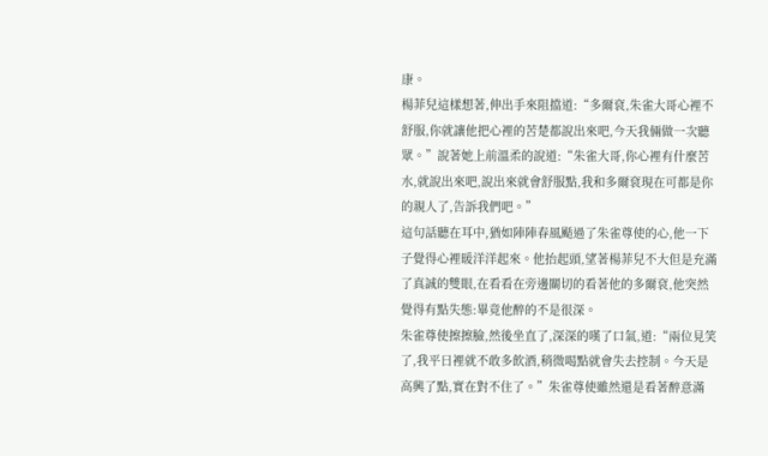康。
楊菲兒這樣想著,伸出手來阻擋道:“多爾袞,朱雀大哥心裡不舒服,你就讓他把心裡的苦楚都說出來吧,今天我倆做一次聽眾。”說著她上前溫柔的說道:“朱雀大哥,你心裡有什麼苦水,就說出來吧,說出來就會舒服點,我和多爾袞現在可都是你的親人了,告訴我們吧。”
這句話聽在耳中,猶如陣陣春風颳過了朱雀尊使的心,他一下子覺得心裡暖洋洋起來。他抬起頭,望著楊菲兒不大但是充滿了真誠的雙眼,在看看在旁邊關切的看著他的多爾袞,他突然覺得有點失態:畢竟他醉的不是很深。
朱雀尊使擦擦臉,然後坐直了,深深的嘆了口氣,道:“兩位見笑了,我平日裡就不敢多飲酒,稍微喝點就會失去控制。今天是高興了點,實在對不住了。”朱雀尊使雖然還是看著醉意滿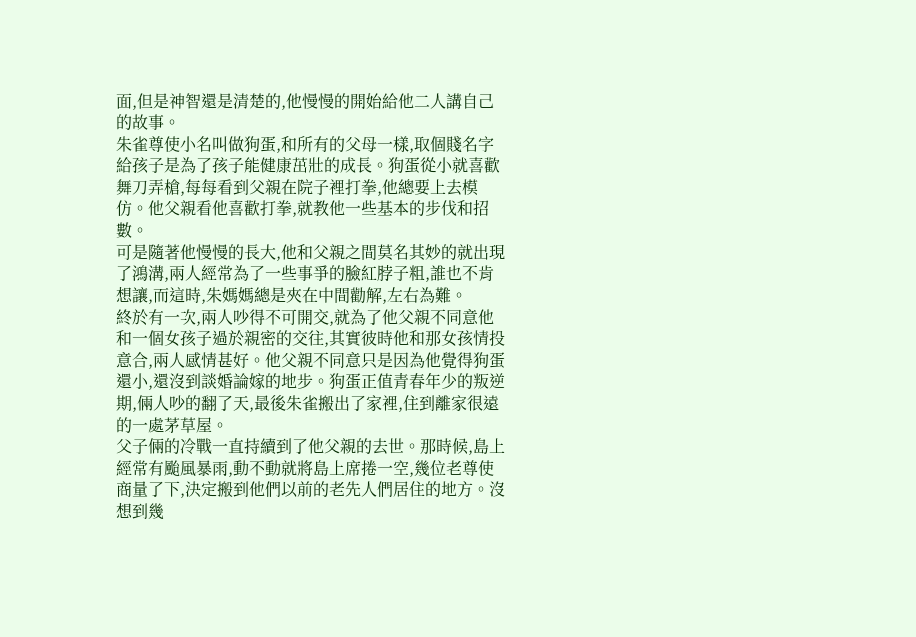面,但是神智還是清楚的,他慢慢的開始給他二人講自己的故事。
朱雀尊使小名叫做狗蛋,和所有的父母一樣,取個賤名字給孩子是為了孩子能健康茁壯的成長。狗蛋從小就喜歡舞刀弄槍,每每看到父親在院子裡打拳,他總要上去模仿。他父親看他喜歡打拳,就教他一些基本的步伐和招數。
可是隨著他慢慢的長大,他和父親之間莫名其妙的就出現了鴻溝,兩人經常為了一些事爭的臉紅脖子粗,誰也不肯想讓,而這時,朱媽媽總是夾在中間勸解,左右為難。
終於有一次,兩人吵得不可開交,就為了他父親不同意他和一個女孩子過於親密的交往,其實彼時他和那女孩情投意合,兩人感情甚好。他父親不同意只是因為他覺得狗蛋還小,還沒到談婚論嫁的地步。狗蛋正值青春年少的叛逆期,倆人吵的翻了天,最後朱雀搬出了家裡,住到離家很遠的一處茅草屋。
父子倆的冷戰一直持續到了他父親的去世。那時候,島上經常有颱風暴雨,動不動就將島上席捲一空,幾位老尊使商量了下,決定搬到他們以前的老先人們居住的地方。沒想到幾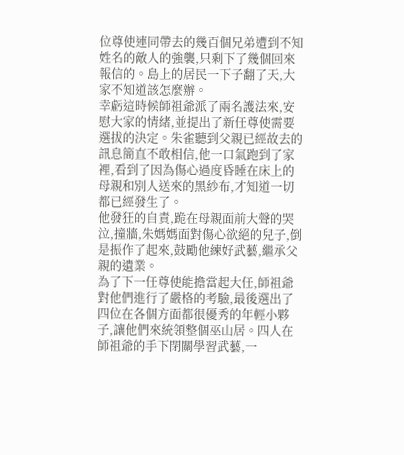位尊使連同帶去的幾百個兄弟遭到不知姓名的敵人的強襲,只剩下了幾個回來報信的。島上的居民一下子翻了天,大家不知道該怎麼辦。
幸虧這時候師祖爺派了兩名護法來,安慰大家的情緒,並提出了新任尊使需要選拔的決定。朱雀聽到父親已經故去的訊息簡直不敢相信,他一口氣跑到了家裡,看到了因為傷心過度昏睡在床上的母親和別人送來的黑紗布,才知道一切都已經發生了。
他發狂的自責,跪在母親面前大聲的哭泣,撞牆,朱媽媽面對傷心欲絕的兒子,倒是振作了起來,鼓勵他練好武藝,繼承父親的遺業。
為了下一任尊使能擔當起大任,師祖爺對他們進行了嚴格的考驗,最後選出了四位在各個方面都很優秀的年輕小夥子,讓他們來統領整個巫山居。四人在師祖爺的手下閉關學習武藝,一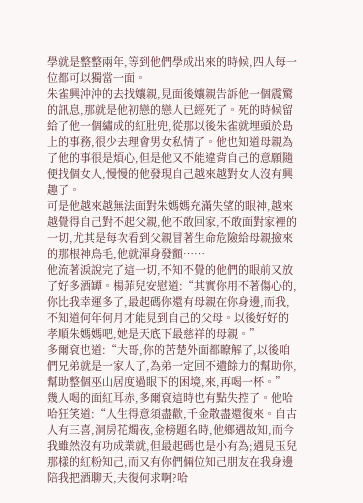學就是整整兩年,等到他們學成出來的時候,四人每一位都可以獨當一面。
朱雀興沖沖的去找孃親,見面後孃親告訴他一個震驚的訊息,那就是他初戀的戀人已經死了。死的時候留給了他一個繡成的紅肚兜,從那以後朱雀就埋頭於島上的事務,很少去理會男女私情了。他也知道母親為了他的事很是煩心,但是他又不能違背自己的意願隨便找個女人,慢慢的他發現自己越來越對女人沒有興趣了。
可是他越來越無法面對朱媽媽充滿失望的眼神,越來越覺得自己對不起父親,他不敢回家,不敢面對家裡的一切,尤其是每次看到父親冒著生命危險給母親撿來的那根神鳥毛,他就渾身發顫……
他流著淚說完了這一切,不知不覺的他們的眼前又放了好多酒罈。楊菲兒安慰道:“其實你用不著傷心的,你比我幸運多了,最起碼你還有母親在你身邊,而我,不知道何年何月才能見到自己的父母。以後好好的孝順朱媽媽吧,她是天底下最慈祥的母親。”
多爾袞也道:“大哥,你的苦楚外面都瞭解了,以後咱們兄弟就是一家人了,為弟一定回不遺餘力的幫助你,幫助整個巫山居度過眼下的困境,來,再喝一杯。”
幾人喝的面紅耳赤,多爾袞這時也有點失控了。他哈哈狂笑道:“人生得意須盡歡,千金散盡還復來。自古人有三喜,洞房花燭夜,金榜題名時,他鄉遇故知,而今我雖然沒有功成業就,但最起碼也是小有為;遇見玉兒那樣的紅粉知己,而又有你們倆位知己朋友在我身邊陪我把酒聊天,夫復何求啊?哈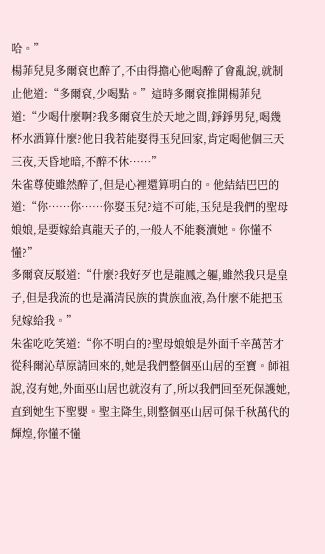哈。”
楊菲兒見多爾袞也醉了,不由得擔心他喝醉了會亂說,就制止他道:“多爾袞,少喝點。”這時多爾袞推開楊菲兒道:“少喝什麼啊?我多爾袞生於天地之間,錚錚男兒,喝幾杯水酒算什麼?他日我若能娶得玉兒回家,肯定喝他個三天三夜,天昏地暗,不醉不休……”
朱雀尊使雖然醉了,但是心裡還算明白的。他結結巴巴的道:“你……你……你娶玉兒?這不可能,玉兒是我們的聖母娘娘,是要嫁給真龍天子的,一般人不能褻瀆她。你懂不懂?”
多爾袞反駁道:“什麼?我好歹也是龍鳳之軀,雖然我只是皇子,但是我流的也是滿清民族的貴族血液,為什麼不能把玉兒嫁給我。”
朱雀吃吃笑道:“你不明白的?聖母娘娘是外面千辛萬苦才從科爾沁草原請回來的,她是我們整個巫山居的至寶。師祖說,沒有她,外面巫山居也就沒有了,所以我們回至死保護她,直到她生下聖嬰。聖主降生,則整個巫山居可保千秋萬代的輝煌,你懂不懂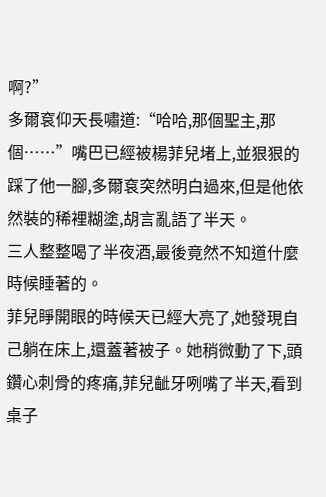啊?”
多爾袞仰天長嘯道:“哈哈,那個聖主,那個……”嘴巴已經被楊菲兒堵上,並狠狠的踩了他一腳,多爾袞突然明白過來,但是他依然裝的稀裡糊塗,胡言亂語了半天。
三人整整喝了半夜酒,最後竟然不知道什麼時候睡著的。
菲兒睜開眼的時候天已經大亮了,她發現自己躺在床上,還蓋著被子。她稍微動了下,頭鑽心刺骨的疼痛,菲兒齜牙咧嘴了半天,看到桌子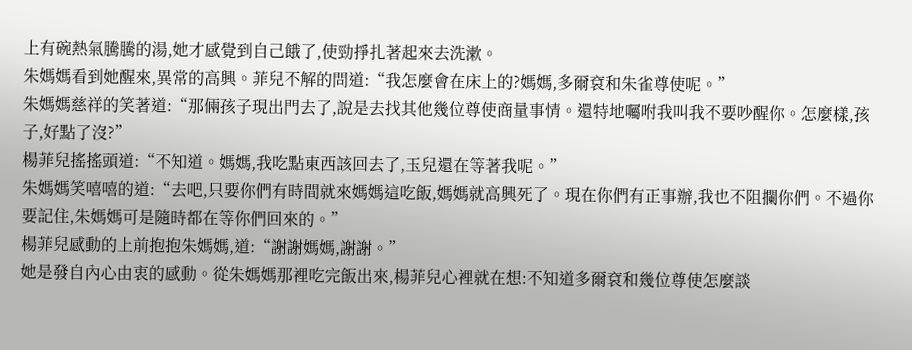上有碗熱氣騰騰的湯,她才感覺到自己餓了,使勁掙扎著起來去洗漱。
朱媽媽看到她醒來,異常的高興。菲兒不解的問道:“我怎麼會在床上的?媽媽,多爾袞和朱雀尊使呢。”
朱媽媽慈祥的笑著道:“那倆孩子現出門去了,說是去找其他幾位尊使商量事情。還特地囑咐我叫我不要吵醒你。怎麼樣,孩子,好點了沒?”
楊菲兒搖搖頭道:“不知道。媽媽,我吃點東西該回去了,玉兒還在等著我呢。”
朱媽媽笑嘻嘻的道:“去吧,只要你們有時間就來媽媽這吃飯,媽媽就高興死了。現在你們有正事辦,我也不阻攔你們。不過你要記住,朱媽媽可是隨時都在等你們回來的。”
楊菲兒感動的上前抱抱朱媽媽,道:“謝謝媽媽,謝謝。”
她是發自內心由衷的感動。從朱媽媽那裡吃完飯出來,楊菲兒心裡就在想:不知道多爾袞和幾位尊使怎麼談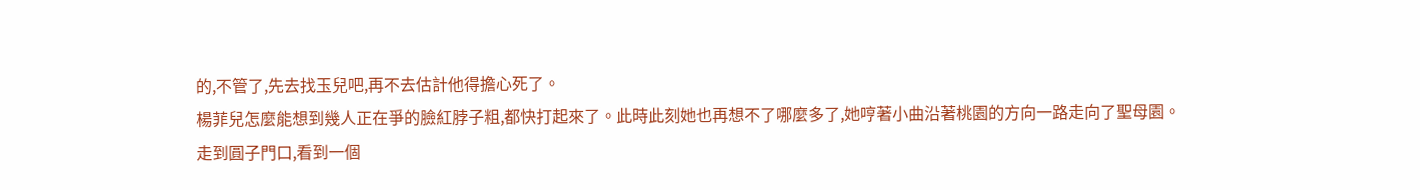的,不管了,先去找玉兒吧,再不去估計他得擔心死了。
楊菲兒怎麼能想到幾人正在爭的臉紅脖子粗,都快打起來了。此時此刻她也再想不了哪麼多了,她哼著小曲沿著桃園的方向一路走向了聖母園。
走到圓子門口,看到一個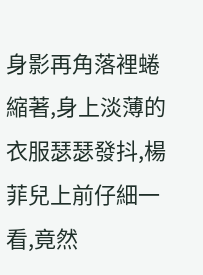身影再角落裡蜷縮著,身上淡薄的衣服瑟瑟發抖,楊菲兒上前仔細一看,竟然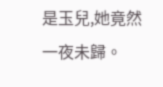是玉兒,她竟然一夜未歸。